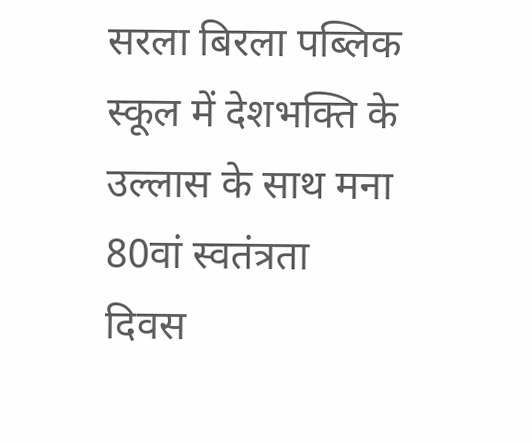सरला बिरला पब्लिक स्कूल में देशभक्ति के उल्लास के साथ मना 80वां स्वतंत्रता दिवस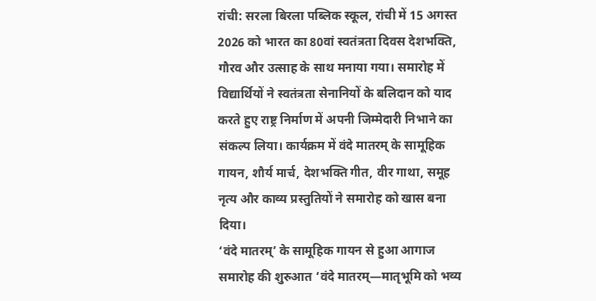रांची: सरला बिरला पब्लिक स्कूल, रांची में 15 अगस्त 2026 को भारत का 80वां स्वतंत्रता दिवस देशभक्ति, गौरव और उत्साह के साथ मनाया गया। समारोह में विद्यार्थियों ने स्वतंत्रता सेनानियों के बलिदान को याद करते हुए राष्ट्र निर्माण में अपनी जिम्मेदारी निभाने का संकल्प लिया। कार्यक्रम में वंदे मातरम् के सामूहिक गायन, शौर्य मार्च, देशभक्ति गीत, वीर गाथा, समूह नृत्य और काव्य प्रस्तुतियों ने समारोह को खास बना दिया।
‘वंदे मातरम्’ के सामूहिक गायन से हुआ आगाज
समारोह की शुरुआत ‘वंदे मातरम्—मातृभूमि को भव्य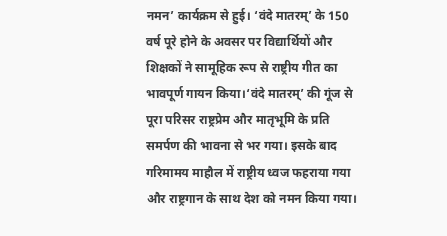नमन’ कार्यक्रम से हुई। ‘वंदे मातरम्’ के 150 वर्ष पूरे होने के अवसर पर विद्यार्थियों और शिक्षकों ने सामूहिक रूप से राष्ट्रीय गीत का भावपूर्ण गायन किया।‘वंदे मातरम्’ की गूंज से पूरा परिसर राष्ट्रप्रेम और मातृभूमि के प्रति समर्पण की भावना से भर गया। इसके बाद गरिमामय माहौल में राष्ट्रीय ध्वज फहराया गया और राष्ट्रगान के साथ देश को नमन किया गया।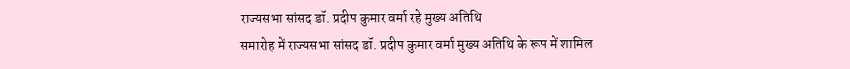राज्यसभा सांसद डॉ. प्रदीप कुमार वर्मा रहे मुख्य अतिथि
समारोह में राज्यसभा सांसद डॉ. प्रदीप कुमार वर्मा मुख्य अतिथि के रूप में शामिल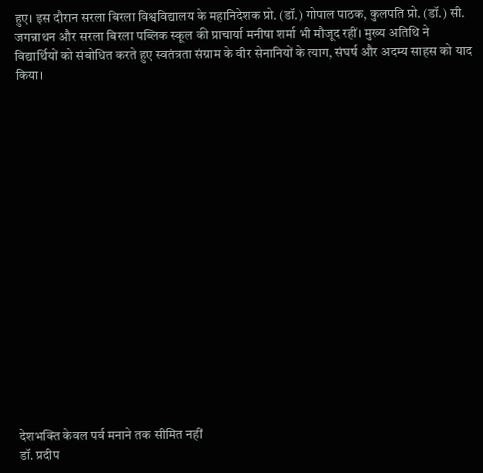हुए। इस दौरान सरला बिरला विश्वविद्यालय के महानिदेशक प्रो. (डॉ.) गोपाल पाठक, कुलपति प्रो. (डॉ.) सी. जगन्नाथन और सरला बिरला पब्लिक स्कूल की प्राचार्या मनीषा शर्मा भी मौजूद रहीं। मुख्य अतिथि ने विद्यार्थियों को संबोधित करते हुए स्वतंत्रता संग्राम के वीर सेनानियों के त्याग, संघर्ष और अदम्य साहस को याद किया।


















देशभक्ति केवल पर्व मनाने तक सीमित नहीं
डॉ. प्रदीप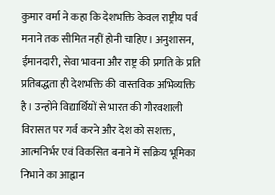कुमार वर्मा ने कहा कि देशभक्ति केवल राष्ट्रीय पर्व मनाने तक सीमित नहीं होनी चाहिए। अनुशासन, ईमानदारी, सेवा भावना और राष्ट्र की प्रगति के प्रति प्रतिबद्धता ही देशभक्ति की वास्तविक अभिव्यक्ति है। उन्होंने विद्यार्थियों से भारत की गौरवशाली विरासत पर गर्व करने और देश को सशक्त, आत्मनिर्भर एवं विकसित बनाने में सक्रिय भूमिका निभाने का आह्वान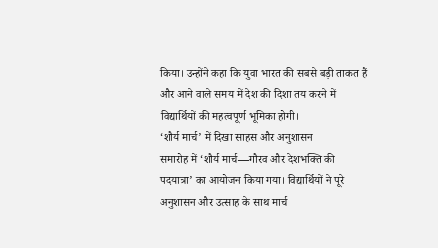किया। उन्होंने कहा कि युवा भारत की सबसे बड़ी ताकत हैं और आने वाले समय में देश की दिशा तय करने में विद्यार्थियों की महत्वपूर्ण भूमिका होगी।
‘शौर्य मार्च’ में दिखा साहस और अनुशासन
समारोह में ‘शौर्य मार्च—गौरव और देशभक्ति की पदयात्रा’ का आयोजन किया गया। विद्यार्थियों ने पूरे अनुशासन और उत्साह के साथ मार्च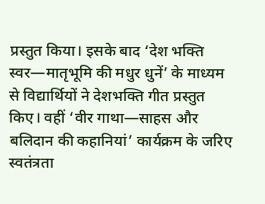प्रस्तुत किया। इसके बाद ‘देश भक्ति स्वर—मातृभूमि की मधुर धुनें’ के माध्यम से विद्यार्थियों ने देशभक्ति गीत प्रस्तुत किए। वहीं ‘वीर गाथा—साहस और बलिदान की कहानियां’ कार्यक्रम के जरिए स्वतंत्रता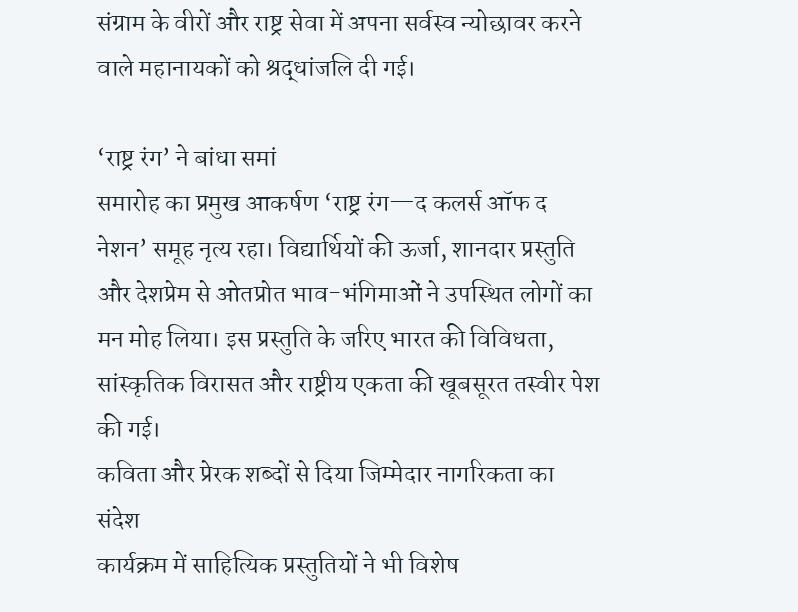संग्राम के वीरों और राष्ट्र सेवा में अपना सर्वस्व न्योछावर करने वाले महानायकों को श्रद्धांजलि दी गई।

‘राष्ट्र रंग’ ने बांधा समां
समारोह का प्रमुख आकर्षण ‘राष्ट्र रंग—द कलर्स ऑफ द नेशन’ समूह नृत्य रहा। विद्यार्थियों की ऊर्जा, शानदार प्रस्तुति और देशप्रेम से ओतप्रोत भाव-भंगिमाओं ने उपस्थित लोगों का मन मोह लिया। इस प्रस्तुति के जरिए भारत की विविधता, सांस्कृतिक विरासत और राष्ट्रीय एकता की खूबसूरत तस्वीर पेश की गई।
कविता और प्रेरक शब्दों से दिया जिम्मेदार नागरिकता का संदेश
कार्यक्रम में साहित्यिक प्रस्तुतियों ने भी विशेष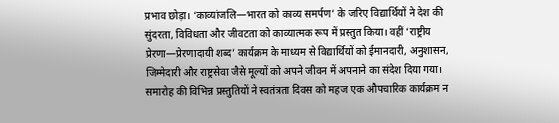प्रभाव छोड़ा। ‘काव्यांजलि—भारत को काव्य समर्पण’ के जरिए विद्यार्थियों ने देश की सुंदरता, विविधता और जीवटता को काव्यात्मक रूप में प्रस्तुत किया। वहीं ‘राष्ट्रीय प्रेरणा—प्रेरणादायी शब्द’ कार्यक्रम के माध्यम से विद्यार्थियों को ईमानदारी, अनुशासन, जिम्मेदारी और राष्ट्रसेवा जैसे मूल्यों को अपने जीवन में अपनाने का संदेश दिया गया। समारोह की विभिन्न प्रस्तुतियों ने स्वतंत्रता दिवस को महज एक औपचारिक कार्यक्रम न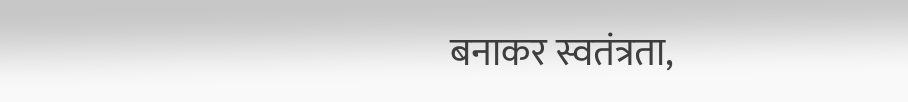बनाकर स्वतंत्रता,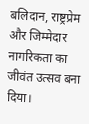बलिदान, राष्ट्रप्रेम और जिम्मेदार नागरिकता का जीवंत उत्सव बना दिया।